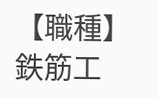【職種】
鉄筋工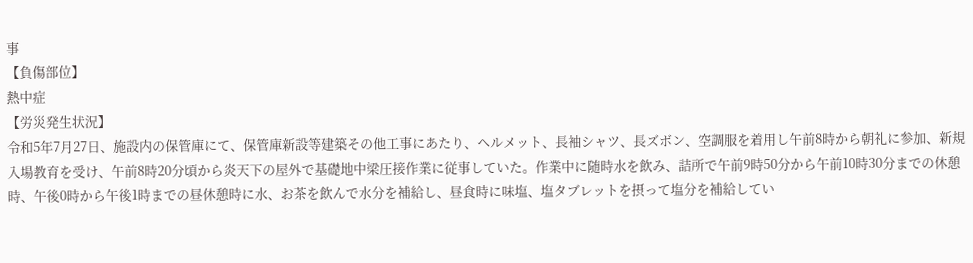事
【負傷部位】
熱中症
【労災発生状況】
令和5年7月27日、施設内の保管庫にて、保管庫新設等建築その他工事にあたり、ヘルメット、長袖シャツ、長ズボン、空調服を着用し午前8時から朝礼に参加、新規入場教育を受け、午前8時20分頃から炎天下の屋外で基礎地中梁圧接作業に従事していた。作業中に随時水を飲み、詰所で午前9時50分から午前10時30分までの休憩時、午後0時から午後1時までの昼休憩時に水、お茶を飲んで水分を補給し、昼食時に味塩、塩タブレットを摂って塩分を補給してい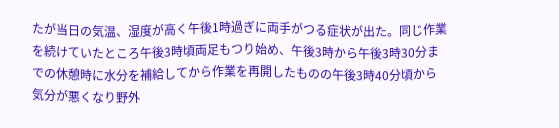たが当日の気温、湿度が高く午後1時過ぎに両手がつる症状が出た。同じ作業を続けていたところ午後3時頃両足もつり始め、午後3時から午後3時30分までの休憩時に水分を補給してから作業を再開したものの午後3時40分頃から気分が悪くなり野外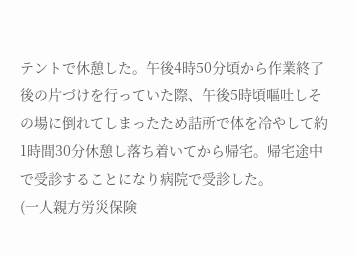テントで休憩した。午後4時50分頃から作業終了後の片づけを行っていた際、午後5時頃嘔吐しその場に倒れてしまったため詰所で体を冷やして約1時間30分休憩し落ち着いてから帰宅。帰宅途中で受診することになり病院で受診した。
(一人親方労災保険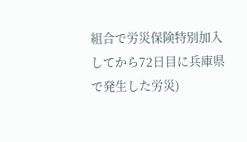組合で労災保険特別加入してから72日目に兵庫県で発生した労災)